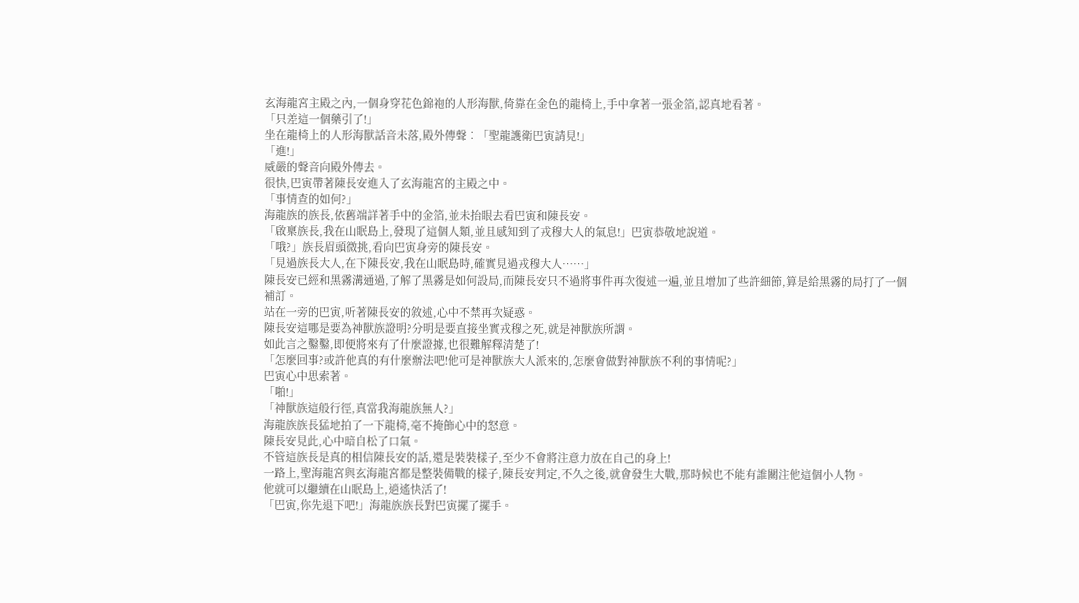玄海龍宮主殿之內,一個身穿花色錦袍的人形海獸,倚靠在金色的龍椅上,手中拿著一張金箔,認真地看著。
「只差這一個藥引了!」
坐在龍椅上的人形海獸話音未落,殿外傳聲︰「聖龍護衛巴寅請見!」
「進!」
威嚴的聲音向殿外傳去。
很快,巴寅帶著陳長安進入了玄海龍宮的主殿之中。
「事情查的如何?」
海龍族的族長,依舊端詳著手中的金箔,並未抬眼去看巴寅和陳長安。
「啟稟族長,我在山眠島上,發現了這個人類,並且感知到了戎穆大人的氣息!」巴寅恭敬地說道。
「哦?」族長眉頭微挑,看向巴寅身旁的陳長安。
「見過族長大人,在下陳長安,我在山眠島時,確實見過戎穆大人……」
陳長安已經和黑霧溝通過,了解了黑霧是如何設局,而陳長安只不過將事件再次復述一遍,並且增加了些許細節,算是給黑霧的局打了一個補訂。
站在一旁的巴寅,听著陳長安的敘述,心中不禁再次疑惑。
陳長安這哪是要為神獸族證明?分明是要直接坐實戎穆之死,就是神獸族所謂。
如此言之鑿鑿,即便將來有了什麼證據,也很難解釋清楚了!
「怎麼回事?或許他真的有什麼辦法吧!他可是神獸族大人派來的,怎麼會做對神獸族不利的事情呢?」
巴寅心中思索著。
「啪!」
「神獸族這般行徑,真當我海龍族無人?」
海龍族族長猛地拍了一下龍椅,毫不掩飾心中的怒意。
陳長安見此,心中暗自松了口氣。
不管這族長是真的相信陳長安的話,還是裝裝樣子,至少不會將注意力放在自己的身上!
一路上,聖海龍宮與玄海龍宮都是整裝備戰的樣子,陳長安判定,不久之後,就會發生大戰,那時候也不能有誰關注他這個小人物。
他就可以繼續在山眠島上,逍遙快活了!
「巴寅,你先退下吧!」海龍族族長對巴寅擺了擺手。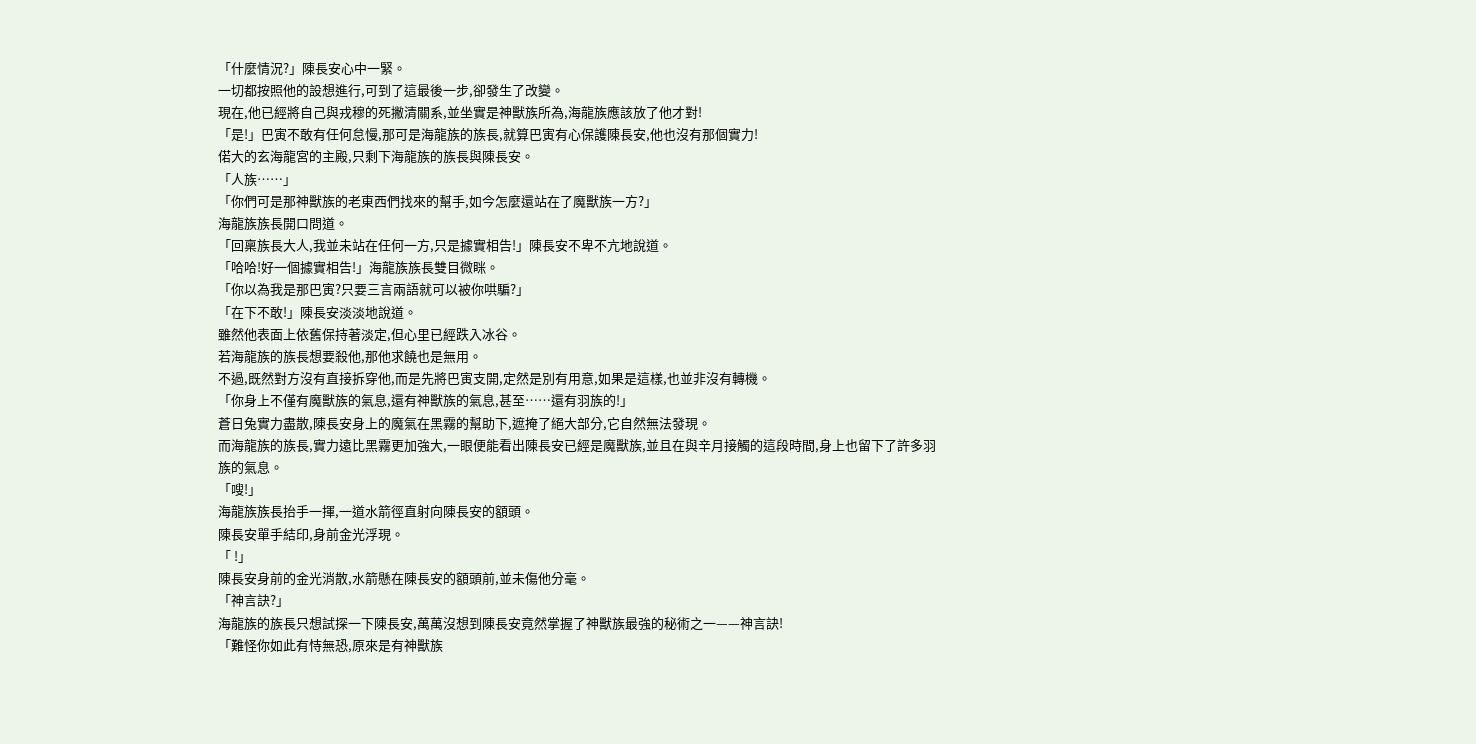「什麼情況?」陳長安心中一緊。
一切都按照他的設想進行,可到了這最後一步,卻發生了改變。
現在,他已經將自己與戎穆的死撇清關系,並坐實是神獸族所為,海龍族應該放了他才對!
「是!」巴寅不敢有任何怠慢,那可是海龍族的族長,就算巴寅有心保護陳長安,他也沒有那個實力!
偌大的玄海龍宮的主殿,只剩下海龍族的族長與陳長安。
「人族……」
「你們可是那神獸族的老東西們找來的幫手,如今怎麼還站在了魔獸族一方?」
海龍族族長開口問道。
「回稟族長大人,我並未站在任何一方,只是據實相告!」陳長安不卑不亢地說道。
「哈哈!好一個據實相告!」海龍族族長雙目微眯。
「你以為我是那巴寅?只要三言兩語就可以被你哄騙?」
「在下不敢!」陳長安淡淡地說道。
雖然他表面上依舊保持著淡定,但心里已經跌入冰谷。
若海龍族的族長想要殺他,那他求饒也是無用。
不過,既然對方沒有直接拆穿他,而是先將巴寅支開,定然是別有用意,如果是這樣,也並非沒有轉機。
「你身上不僅有魔獸族的氣息,還有神獸族的氣息,甚至……還有羽族的!」
蒼日兔實力盡散,陳長安身上的魔氣在黑霧的幫助下,遮掩了絕大部分,它自然無法發現。
而海龍族的族長,實力遠比黑霧更加強大,一眼便能看出陳長安已經是魔獸族,並且在與辛月接觸的這段時間,身上也留下了許多羽族的氣息。
「嗖!」
海龍族族長抬手一揮,一道水箭徑直射向陳長安的額頭。
陳長安單手結印,身前金光浮現。
「 !」
陳長安身前的金光消散,水箭懸在陳長安的額頭前,並未傷他分毫。
「神言訣?」
海龍族的族長只想試探一下陳長安,萬萬沒想到陳長安竟然掌握了神獸族最強的秘術之一——神言訣!
「難怪你如此有恃無恐,原來是有神獸族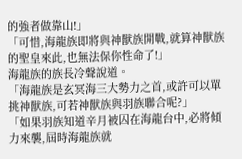的強者做靠山!」
「可惜,海龍族即將與神獸族開戰,就算神獸族的聖皇來此,也無法保你性命了!」
海龍族的族長冷聲說道。
「海龍族是玄冥海三大勢力之首,或許可以單挑神獸族,可若神獸族與羽族聯合呢?」
「如果羽族知道辛月被囚在海龍台中,必將傾力來襲,屆時海龍族就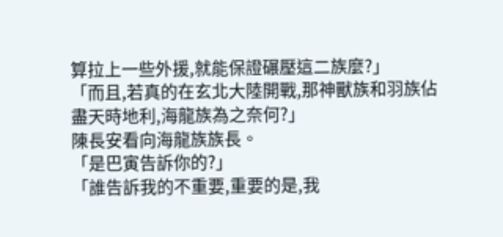算拉上一些外援,就能保證碾壓這二族麼?」
「而且,若真的在玄北大陸開戰,那神獸族和羽族佔盡天時地利,海龍族為之奈何?」
陳長安看向海龍族族長。
「是巴寅告訴你的?」
「誰告訴我的不重要,重要的是,我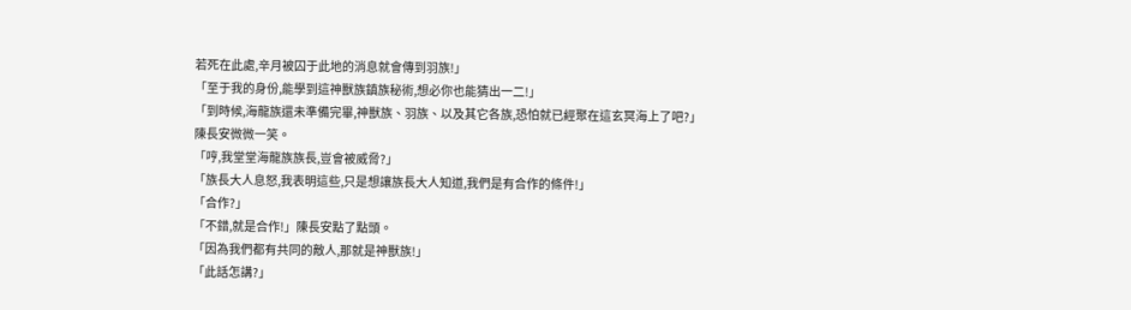若死在此處,辛月被囚于此地的消息就會傳到羽族!」
「至于我的身份,能學到這神獸族鎮族秘術,想必你也能猜出一二!」
「到時候,海龍族還未準備完畢,神獸族、羽族、以及其它各族,恐怕就已經聚在這玄冥海上了吧?」
陳長安微微一笑。
「哼,我堂堂海龍族族長,豈會被威脅?」
「族長大人息怒,我表明這些,只是想讓族長大人知道,我們是有合作的條件!」
「合作?」
「不錯,就是合作!」陳長安點了點頭。
「因為我們都有共同的敵人,那就是神獸族!」
「此話怎講?」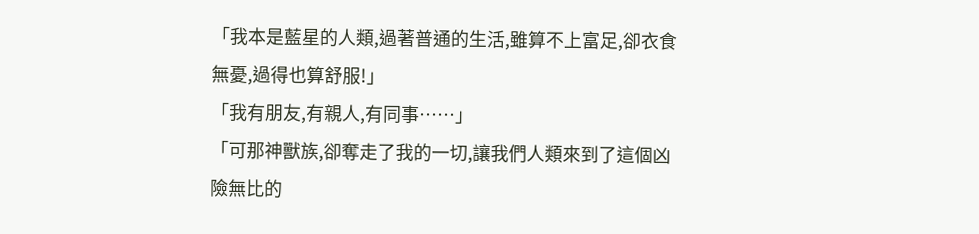「我本是藍星的人類,過著普通的生活,雖算不上富足,卻衣食無憂,過得也算舒服!」
「我有朋友,有親人,有同事……」
「可那神獸族,卻奪走了我的一切,讓我們人類來到了這個凶險無比的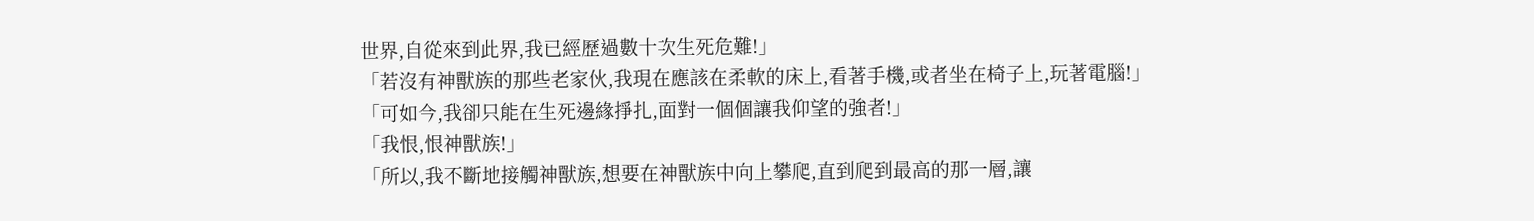世界,自從來到此界,我已經歷過數十次生死危難!」
「若沒有神獸族的那些老家伙,我現在應該在柔軟的床上,看著手機,或者坐在椅子上,玩著電腦!」
「可如今,我卻只能在生死邊緣掙扎,面對一個個讓我仰望的強者!」
「我恨,恨神獸族!」
「所以,我不斷地接觸神獸族,想要在神獸族中向上攀爬,直到爬到最高的那一層,讓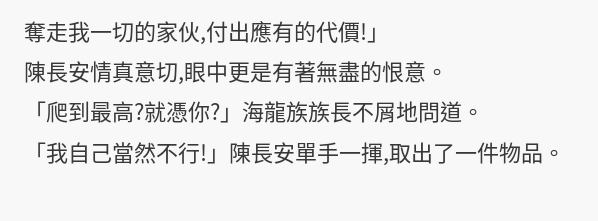奪走我一切的家伙,付出應有的代價!」
陳長安情真意切,眼中更是有著無盡的恨意。
「爬到最高?就憑你?」海龍族族長不屑地問道。
「我自己當然不行!」陳長安單手一揮,取出了一件物品。